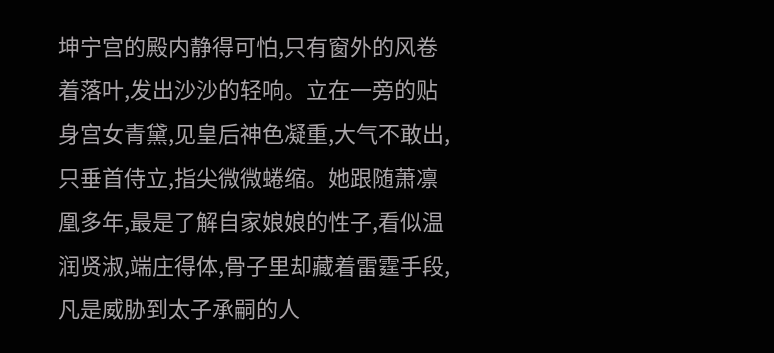坤宁宫的殿内静得可怕,只有窗外的风卷着落叶,发出沙沙的轻响。立在一旁的贴身宫女青黛,见皇后神色凝重,大气不敢出,只垂首侍立,指尖微微蜷缩。她跟随萧凛凰多年,最是了解自家娘娘的性子,看似温润贤淑,端庄得体,骨子里却藏着雷霆手段,凡是威胁到太子承嗣的人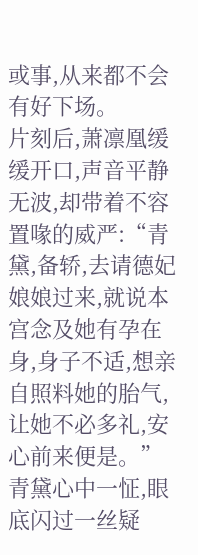或事,从来都不会有好下场。
片刻后,萧凛凰缓缓开口,声音平静无波,却带着不容置喙的威严:“青黛,备轿,去请德妃娘娘过来,就说本宫念及她有孕在身,身子不适,想亲自照料她的胎气,让她不必多礼,安心前来便是。”
青黛心中一怔,眼底闪过一丝疑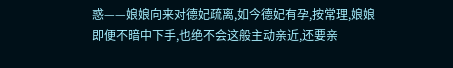惑——娘娘向来对德妃疏离,如今德妃有孕,按常理,娘娘即便不暗中下手,也绝不会这般主动亲近,还要亲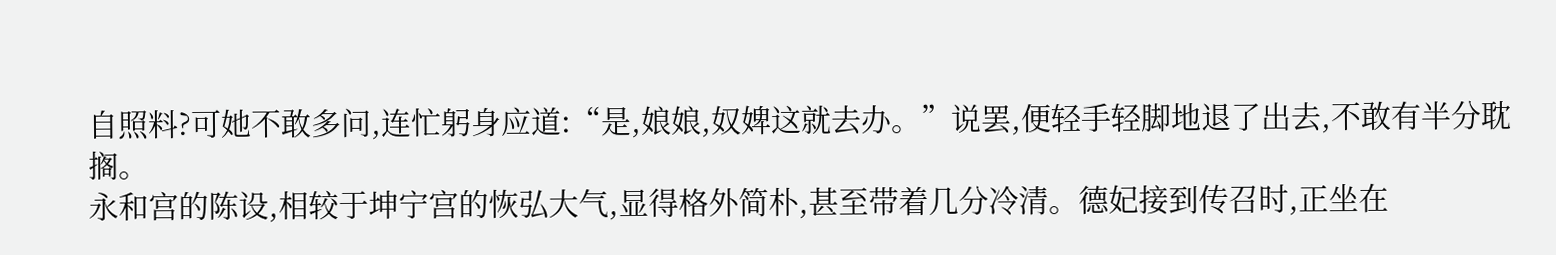自照料?可她不敢多问,连忙躬身应道:“是,娘娘,奴婢这就去办。”说罢,便轻手轻脚地退了出去,不敢有半分耽搁。
永和宫的陈设,相较于坤宁宫的恢弘大气,显得格外简朴,甚至带着几分冷清。德妃接到传召时,正坐在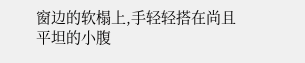窗边的软榻上,手轻轻搭在尚且平坦的小腹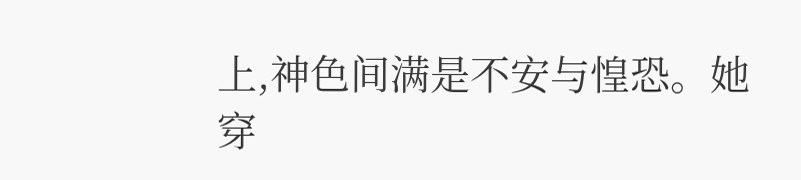上,神色间满是不安与惶恐。她穿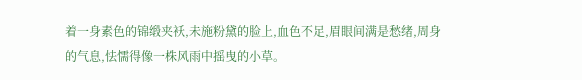着一身素色的锦缎夹袄,未施粉黛的脸上,血色不足,眉眼间满是愁绪,周身的气息,怯懦得像一株风雨中摇曳的小草。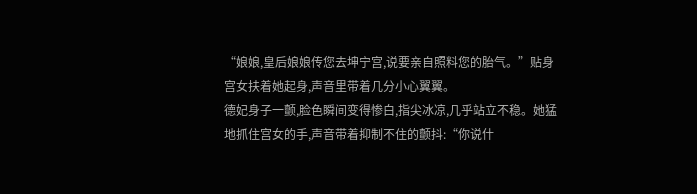“娘娘,皇后娘娘传您去坤宁宫,说要亲自照料您的胎气。”贴身宫女扶着她起身,声音里带着几分小心翼翼。
德妃身子一颤,脸色瞬间变得惨白,指尖冰凉,几乎站立不稳。她猛地抓住宫女的手,声音带着抑制不住的颤抖:“你说什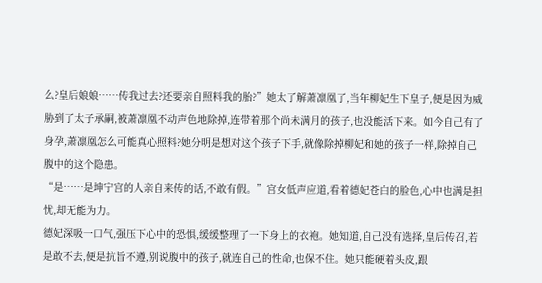么?皇后娘娘……传我过去?还要亲自照料我的胎?”她太了解萧凛凰了,当年柳妃生下皇子,便是因为威胁到了太子承嗣,被萧凛凰不动声色地除掉,连带着那个尚未满月的孩子,也没能活下来。如今自己有了身孕,萧凛凰怎么可能真心照料?她分明是想对这个孩子下手,就像除掉柳妃和她的孩子一样,除掉自己腹中的这个隐患。
“是……是坤宁宫的人亲自来传的话,不敢有假。”宫女低声应道,看着德妃苍白的脸色,心中也满是担忧,却无能为力。
德妃深吸一口气,强压下心中的恐惧,缓缓整理了一下身上的衣袍。她知道,自己没有选择,皇后传召,若是敢不去,便是抗旨不遵,别说腹中的孩子,就连自己的性命,也保不住。她只能硬着头皮,跟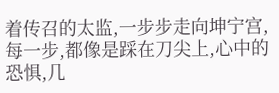着传召的太监,一步步走向坤宁宫,每一步,都像是踩在刀尖上,心中的恐惧,几